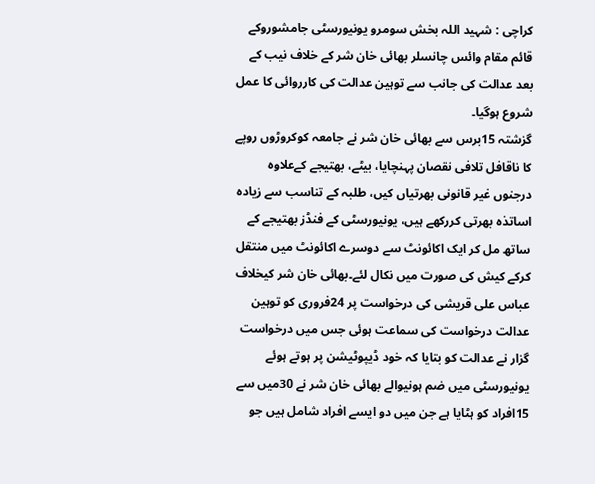کراچی : شہید اللہ بخش سومرو یونیورسٹی جامشوروکے قائم مقام وائس چانسلر بھائی خان شر کے خلاف نیب کے بعد عدالت کی جانب سے توہین عدالت کی کارروائی کا عمل شروع ہوگیا۔
گزشتہ 15برس سے بھائی خان شر نے جامعہ کوکروڑوں روپے کا ناقافل تلافی نقصان پہنچایا، بیٹے، بھتیجے کےعلاوہ درجنوں غیر قانونی بھرتیاں کیں، طلبہ کے تناسب سے زیادہ اساتذہ بھرتی کررکھے ہیں، یونیورسٹی کے فنڈز بھتیجے کے ساتھ مل کر ایک اکائونٹ سے دوسرے اکائونٹ میں منتقل کرکے کیش کی صورت میں نکال لئے۔بھائی خان شر کیخلاف عباس علی قریشی کی درخواست پر 24فروری کو توہین عدالت درخواست کی سماعت ہوئی جس میں درخواست گزار نے عدالت کو بتایا کہ خود ڈیپوٹیشن پر ہوتے ہوئے یونیورسٹی میں ضم ہونیوالے بھائی خان شر نے 30میں سے 15افراد کو ہٹایا ہے جن میں دو ایسے افراد شامل ہیں جو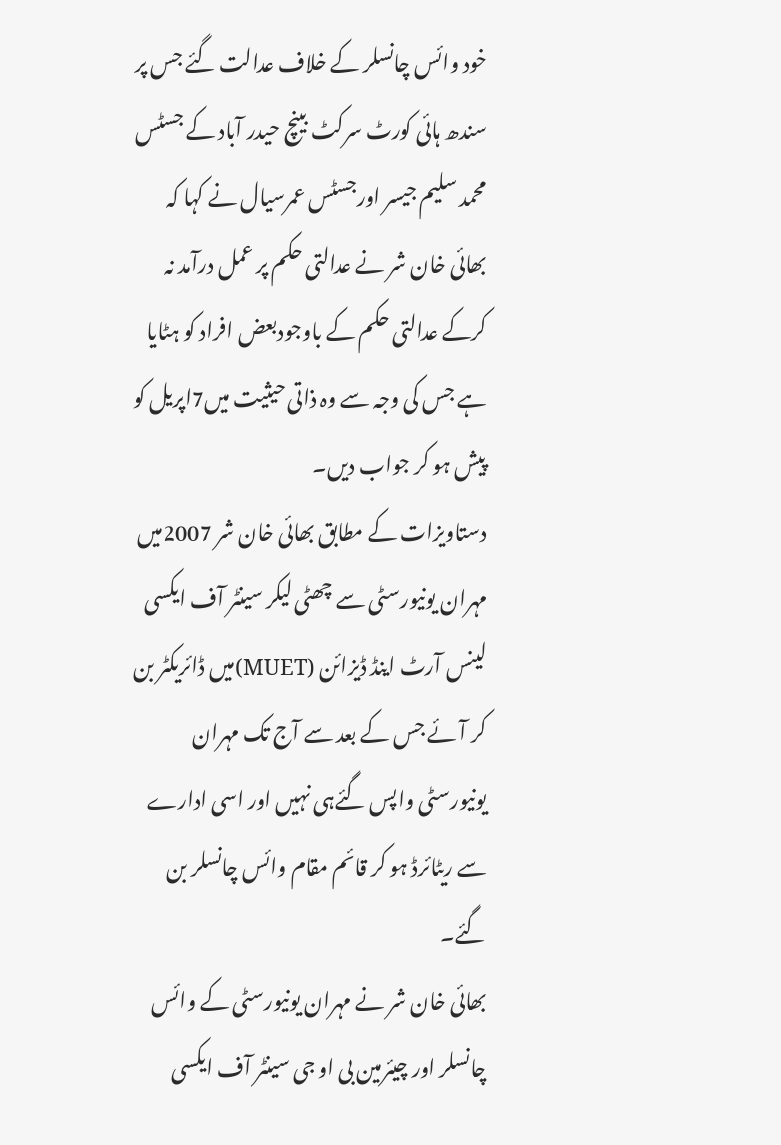خود وائس چانسلر کے خلاف عدالت گئے جس پر سندھ ہائی کورٹ سرکٹ بینچ حیدر آباد کے جسٹس محمد سلیم جیسر اورجسٹس عمرسیال نے کہا کہ بھائی خان شر نے عدالتی حکم پر عمل درآمد نہ کرکے عدالتی حکم کے باوجودبعض افراد کو ہٹایا ہے جس کی وجہ سے وہ ذاتی حیثیت میں7اپریل کو پیش ہو کر جواب دیں۔
دستاویزات کے مطابق بھائی خان شر 2007میں مہران یونیورسٹی سے چھٹی لیکر سینٹر آف ایکسی لینس آرٹ اینڈ ڈیزائن (MUET)میں ڈائریکٹر بن کر آئے جس کے بعد سے آج تک مہران یونیورسٹی واپس گئےہی نہیں اور اسی ادارے سے ریٹائرڈ ہو کر قائم مقام وائس چانسلر بن گئے۔
بھائی خان شر نے مہران یونیورسٹی کے وائس چانسلر اور چیئرمین بی او جی سینٹر آف ایکسی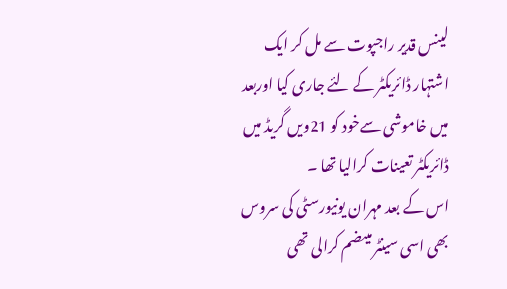لینس قدیر راجپوت سے مل کر ایک اشتہار ڈائریکٹر کے لئے جاری کیا اوربعد میں خاموشی سےخود کو 21ویں گریڈ میں ڈائریکٹر تعینات کرالیا تھا ۔
اس کے بعد مہران یونیورسٹی کی سروس بھی اسی سینٹر میںضم کرالی تھی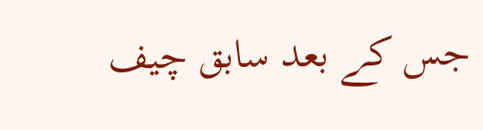جس کے بعد سابق چیف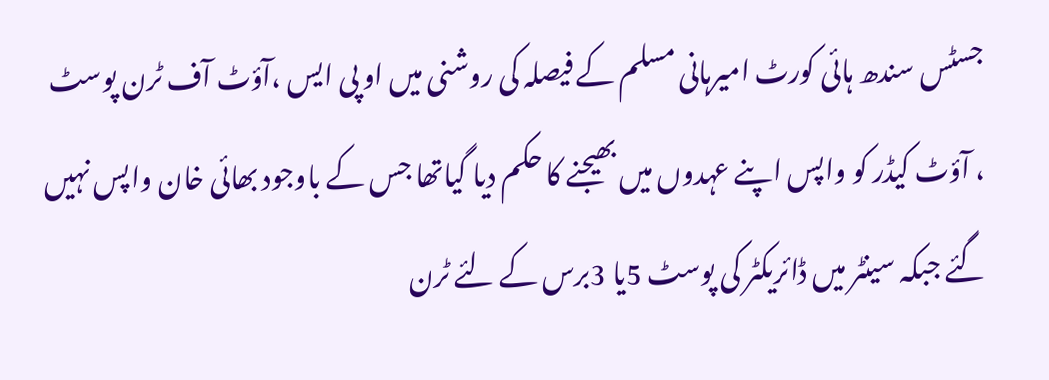جسٹس سندھ ہائی کورٹ امیرہانی مسلم کے فیصلہ کی روشنی میں او پی ایس ،آؤٹ آف ٹرن پوسٹ ، آؤٹ کیڈر کو واپس اپنے عہدوں میں بھیجنے کا حکم دیا گیاتھا جس کے باوجود بھائی خان واپس نہیں گئے جبکہ سینٹر میں ڈائریکٹر کی پوسٹ 5یا 3برس کے لئے ٹرن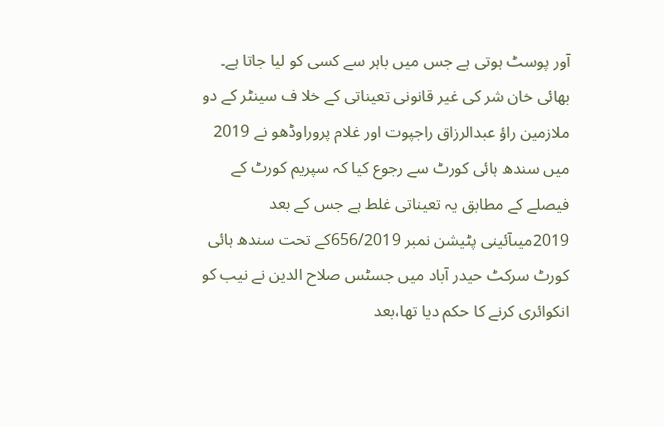آور پوسٹ ہوتی ہے جس میں باہر سے کسی کو لیا جاتا ہے۔
بھائی خان شر کی غیر قانونی تعیناتی کے خلا ف سینٹر کے دو ملازمین راؤ عبدالرزاق راجپوت اور غلام پروراوڈھو نے 2019 میں سندھ ہائی کورٹ سے رجوع کیا کہ سپریم کورٹ کے فیصلے کے مطابق یہ تعیناتی غلط ہے جس کے بعد 2019میںآئینی پٹیشن نمبر 656/2019کے تحت سندھ ہائی کورٹ سرکٹ حیدر آباد میں جسٹس صلاح الدین نے نیب کو انکوائری کرنے کا حکم دیا تھا،بعد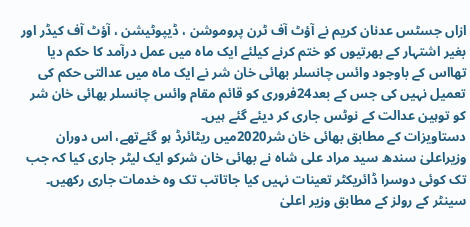ازاں جسٹس عدنان کریم نے آؤٹ آف ٹرن پروموشن ، ڈیپوٹیشن ، آؤٹ آف کیڈر اور بغیر اشتہار کے بھرتیوں کو ختم کرنے کیلئے ایک ماہ میں عمل درآمد کا حکم دیا تھااس کے باوجود وائس چانسلر بھائی خان شر نے ایک ماہ میں عدالتی حکم کی تعمیل نہیں کی جس کے بعد24فروری کو قائم مقام وائس چانسلر بھائی خان شر کو توہین عدالت کے نوٹس جاری کر دیئے گئے ہیں۔
دستاویزات کے مطابق بھائی خان شر2020میں ریٹائرڈ ہو گئےتھے، اس دوران وزیراعلیٰ سندھ سید مراد علی شاہ نے بھائی خان شرکو ایک لیٹر جاری کیا کہ جب تک کوئی دوسرا ڈائریکٹر تعینات نہیں کیا جاتاتب تک وہ خدمات جاری رکھیں۔
سینٹر کے رولز کے مطابق وزیر اعلیٰ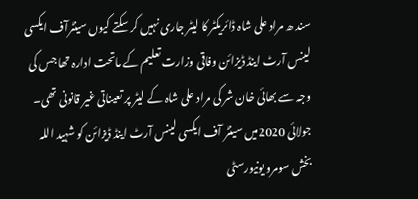سند ھ مراد علی شاہ ڈائریکٹر کا لیٹر جاری نہیں کر سکتے کیوں سینٹرآف ایکسی لینس آرٹ اینڈ ڈیزائن وفاقی وزارت تعلیم کے ماتحت ادارہ تھا جس کی وجہ سے بھائی خان شر کی مراد علی شاہ کے لیٹر پر تعیناتی غیر قانونی تھی۔
جولائی 2020میں سینٹر آف ایکسی لینس آرٹ اینڈ ڈیزائن کو شہید اللہ بخش سومرو یونیورسٹی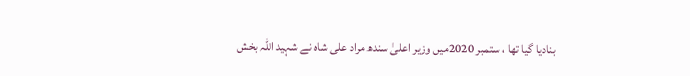بنادیا گیا تھا ، ستمبر 2020میں وزیر اعلیٰ سندھ مراد علی شاہ نے شہید اللہ بخش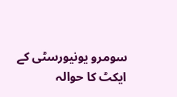سومرو یونیورسٹی کے ایکٹ کا حوالہ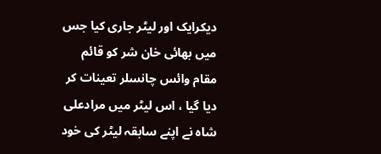دیکرایک اور لیٹر جاری کیا جس میں بھائی خان شر کو قائم مقام وائس چانسلر تعینات کر دیا گیا ، اس لیٹر میں مرادعلی شاہ نے اپنے سابقہ لیٹر کی خود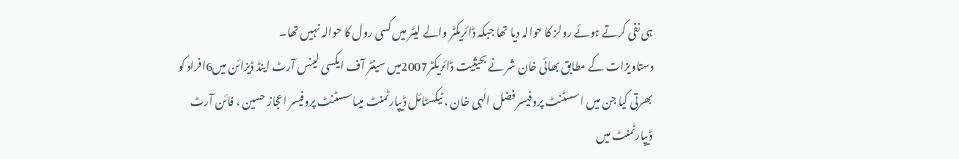ہی نفی کرتے ہوئے رولز کا حوالہ دیا تھا جبکہ ڈائریکٹر والے لیٹر میں کسی رول کا حوالہ نہیں تھا۔
دستاویزات کے مطابق بھائی خان شر نے بحیثیت ڈائریکٹر2007میں سینٹر آف ایکسی لینس آرٹ اینڈ ڈیزائن میں6افراد کو بھرتی کیا جن میں اسسٹنٹ پروفیسر فضل الٰہی خان ، ٹیکسٹائل ڈیپارٹمنٹ میںاسسٹنٹ پروفیسر اعجاز حسین ، فائن آرٹ ڈیپارٹمنٹ میں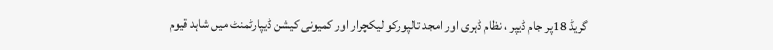گریڈ 18پر جام ڈیپر ، نظام ڈہری اور امجد تالپورکو لیکچرار اور کمیونی کیشن ڈیپارٹمنٹ میں شاہد قیوم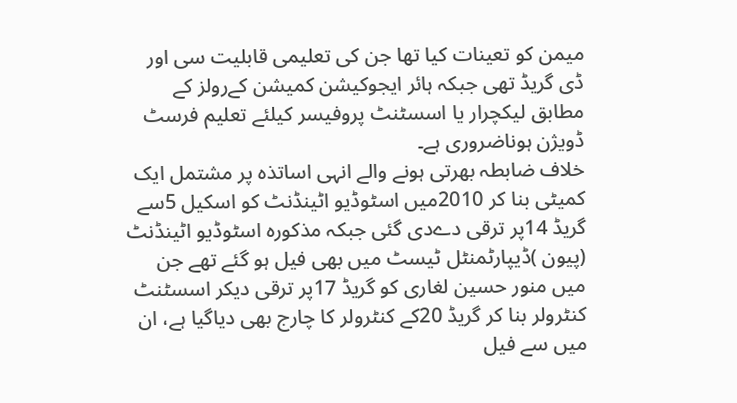میمن کو تعینات کیا تھا جن کی تعلیمی قابلیت سی اور ڈی گریڈ تھی جبکہ ہائر ایجوکیشن کمیشن کےرولز کے مطابق لیکچرار یا اسسٹنٹ پروفیسر کیلئے تعلیم فرسٹ ڈویژن ہوناضروری ہے۔
خلاف ضابطہ بھرتی ہونے والے انہی اساتذہ پر مشتمل ایک کمیٹی بنا کر 2010میں اسٹوڈیو اٹینڈنٹ کو اسکیل 5سے گریڈ 14پر ترقی دےدی گئی جبکہ مذکورہ اسٹوڈیو اٹینڈنٹ (پیون )ڈیپارٹمنٹل ٹیسٹ میں بھی فیل ہو گئے تھے جن میں منور حسین لغاری کو گریڈ 17پر ترقی دیکر اسسٹنٹ کنٹرولر بنا کر گریڈ 20کے کنٹرولر کا چارج بھی دیاگیا ہے، ان میں سے فیل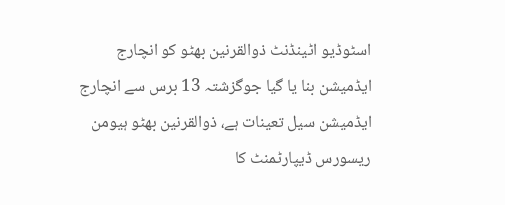اسٹوڈیو اٹینڈنٹ ذوالقرنین بھٹو کو انچارج ایڈمیشن بنا یا گیا جوگزشتہ 13 برس سے انچارج ایڈمیشن سیل تعینات ہے، ذوالقرنین بھٹو ہیومن ریسورس ڈیپارٹمنٹ کا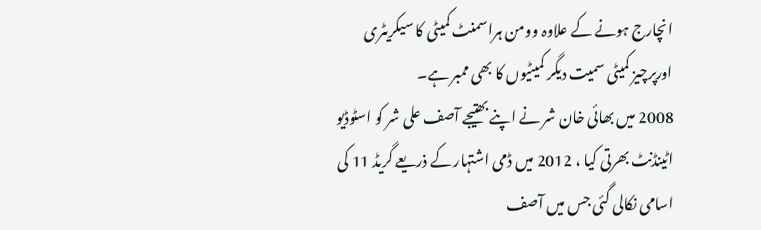انچارج ہونے کے علاوہ وومن ہراسمنٹ کمیٹی کا سیکریٹری اورپرچیز کمیٹی سمیت دیگر کمیٹیوں کا بھی ممبر ہے۔
2008 میں بھائی خان شر نے اپنے بھتیجے آصف علی شر کو اسٹوڈیو اٹینڈنٹ بھرتی کیا ، 2012 میں ڈمی اشتہار کے ذریعے گریڈ 11 کی اسامی نکالی گئی جس میں آصف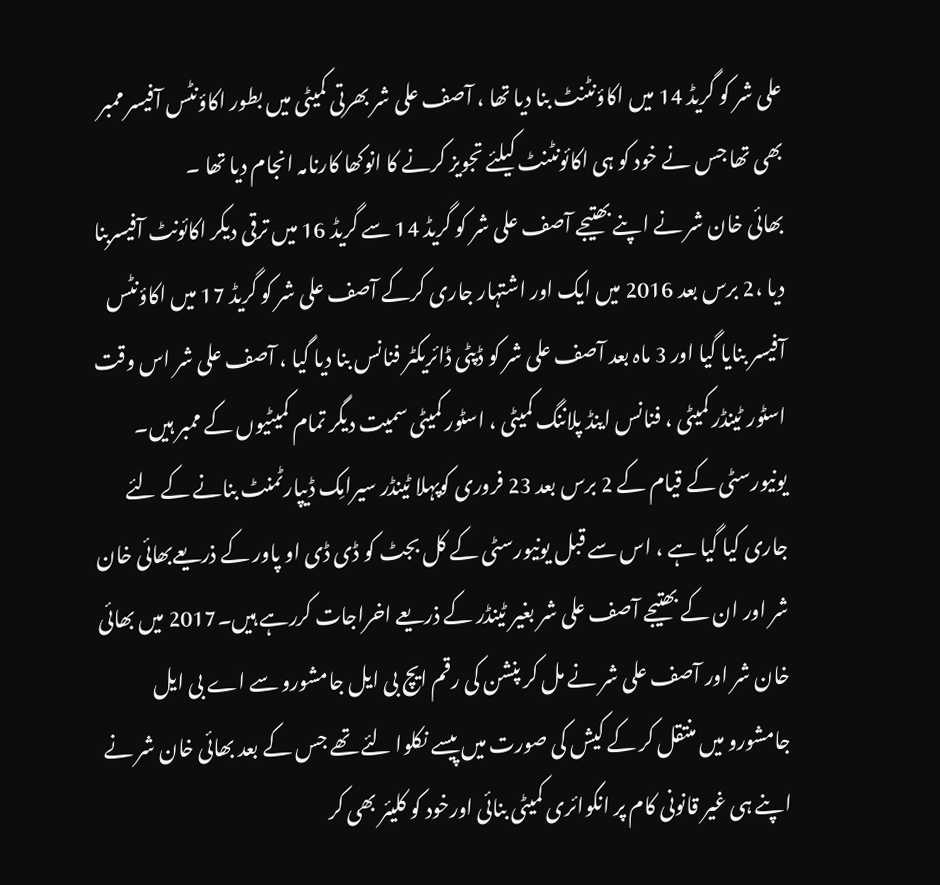علی شر کو گریڈ 14 میں اکاؤنٹنٹ بنا دیا تھا ، آصف علی شر بھرتی کمیٹی میں بطور اکاؤنٹس آفیسر ممبر بھی تھا جس نے خود کو ہی اکائونٹنٹ کیلئے تجویز کرنے کا انوکھا کارنامہ انجام دیا تھا ۔
بھائی خان شر نے اپنے بھتیجے آصف علی شر کو گریڈ 14 سے گریڈ 16 میں ترقی دیکر اکائونٹ آفیسربنا دیا ،2 برس بعد 2016 میں ایک اور اشتہار جاری کرکے آصف علی شر کو گریڈ 17 میں اکاؤنٹس آفیسر بنایا گیا اور 3 ماہ بعد آصف علی شر کو ڈپٹی ڈائریکٹر فنانس بنا دیا گیا ، آصف علی شر اس وقت اسٹور ٹینڈر کمیٹی ، فنانس اینڈ پلاننگ کمیٹی ، اسٹور کمیٹی سمیت دیگر تمام کمیٹیوں کے ممبر ہیں۔
یونیورسٹی کے قیام کے 2 برس بعد 23 فروری کوپہلا ٹینڈر سیرامِک ڈیپارٹمنٹ بنانے کے لئے جاری کیا گیا ہے ، اس سے قبل یونیورسٹی کے کل بجٹ کو ڈی ڈی او پاور کے ذریعےبھائی خان شر اور ان کے بھتیجے آصف علی شر بغیر ٹینڈر کے ذریعے اخراجات کررہے ہیں۔2017 میں بھائی خان شر اور آصف علی شر نے مل کر پنشن کی رقم ایچ بی ایل جامشورو سے اے بی ایل جامشورو میں منتقل کر کے کیش کی صورت میں پیسے نکلوا لئے تھے جس کے بعد بھائی خان شر نے اپنے ہی غیر قانونی کام پر انکوائری کمیٹی بنائی اورخود کو کلیئر بھی کر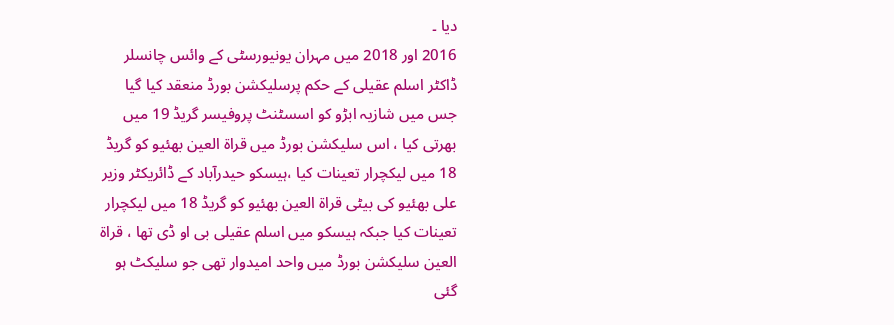دیا ۔
2016 اور 2018 میں مہران یونیورسٹی کے وائس چانسلر ڈاکٹر اسلم عقیلی کے حکم پرسلیکشن بورڈ منعقد کیا گیا جس میں شازیہ ابڑو کو اسسٹنٹ پروفیسر گریڈ 19 میں بھرتی کیا ، اس سلیکشن بورڈ میں قراۃ العین بھئیو کو گریڈ 18 میں لیکچرار تعینات کیا ،ہیسکو حیدرآباد کے ڈائریکٹر وزیر علی بھئیو کی بیٹی قراۃ العین بھئیو کو گریڈ 18 میں لیکچرار تعینات کیا جبکہ ہیسکو میں اسلم عقیلی بی او ڈی تھا ، قراۃ العین سلیکشن بورڈ میں واحد امیدوار تھی جو سلیکٹ ہو گئی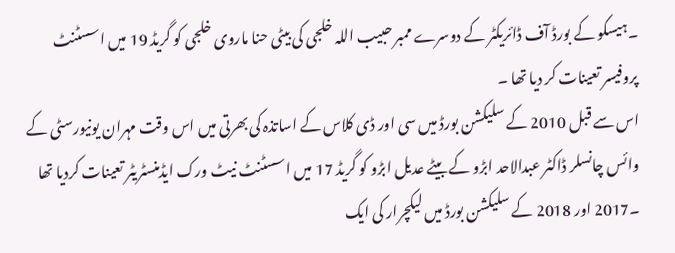۔ہیسکو کے بورڈ آف ڈائریکٹر کے دوسرے ممبر حبیب اللہ خلجی کی بیٹی حنا ماروی خلجی کو گریڈ 19 میں اسسٹنٹ پروفیسر تعینات کر دیا تھا ۔
اس سے قبل 2010 کے سلیکشن بورڈ میں سی اور ڈی کلاس کے اساتذہ کی بھرتی میں اس وقت مہران یونیورسٹی کے وائس چانسلر ڈاکٹر عبدالاحد ابڑو کے بیٹے عدیل ابڑو کو گریڈ 17 میں اسسٹنٹ نیٹ ورک ایڈمنسٹریٹر تعینات کردیا تھا ۔2017 اور 2018 کے سلیکشن بورڈ میں لیکچرار کی ایک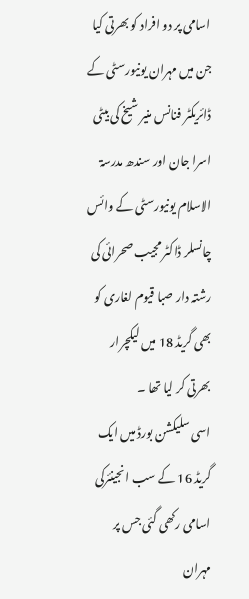اسامی پر دو افراد کو بھرتی کیا جن میں مہران یونیورسٹی کے ڈائریکٹر فنانس منیر شیخ کی بیٹی اسرا جان اور سندھ مدرسۃ الاسلام یونیورسٹی کے وائس چانسلر ڈاکٹر مجیب صحرائی کی رشتہ دار صبا قیوم لغاری کو بھی گریڈ 18 میں لیکچرار بھرتی کر لیا تھا ۔
اسی سلیکشن بورڈ میں ایک گریڈ 16 کے سب انجینئرکی اسامی رکھی گئی جس پر مہران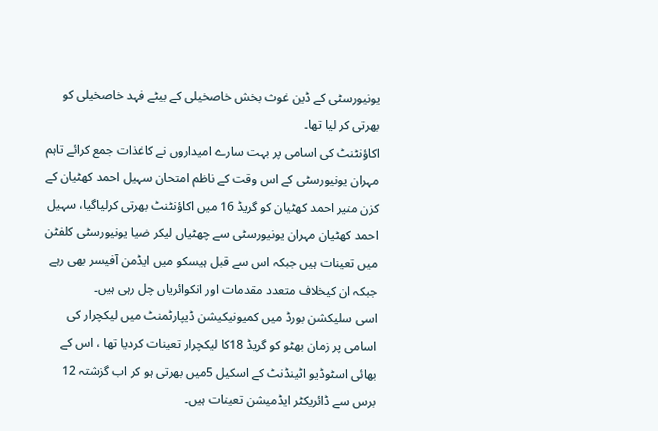یونیورسٹی کے ڈین غوث بخش خاصخیلی کے بیٹے فہد خاصخیلی کو بھرتی کر لیا تھا۔
اکاؤنٹنٹ کی اسامی پر بہت سارے امیداروں نے کاغذات جمع کرائے تاہم مہران یونیورسٹی کے اس وقت کے ناظم امتحان سہیل احمد کھٹیان کے کزن منیر احمد کھٹیان کو گریڈ 16 میں اکاؤنٹنٹ بھرتی کرلیاگیا، سہیل احمد کھٹیان مہران یونیورسٹی سے چھٹیاں لیکر ضیا یونیورسٹی کلفٹن میں تعینات ہیں جبکہ اس سے قبل ہیسکو میں ایڈمن آفیسر بھی رہے جبکہ ان کیخلاف متعدد مقدمات اور انکوائریاں چل رہی ہیں۔
اسی سلیکشن بورڈ میں کمیونیکیشن ڈیپارٹمنٹ میں لیکچرار کی اسامی پر زمان بھٹو کو گریڈ 18کا لیکچرار تعینات کردیا تھا ، اس کے بھائی اسٹوڈیو اٹینڈنٹ کے اسکیل 5میں بھرتی ہو کر اب گزشتہ 12 برس سے ڈائریکٹر ایڈمیشن تعینات ہیں۔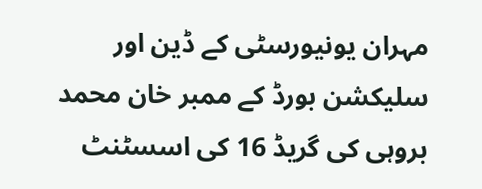مہران یونیورسٹی کے ڈین اور سلیکشن بورڈ کے ممبر خان محمد بروہی کی گریڈ 16 کی اسسٹنٹ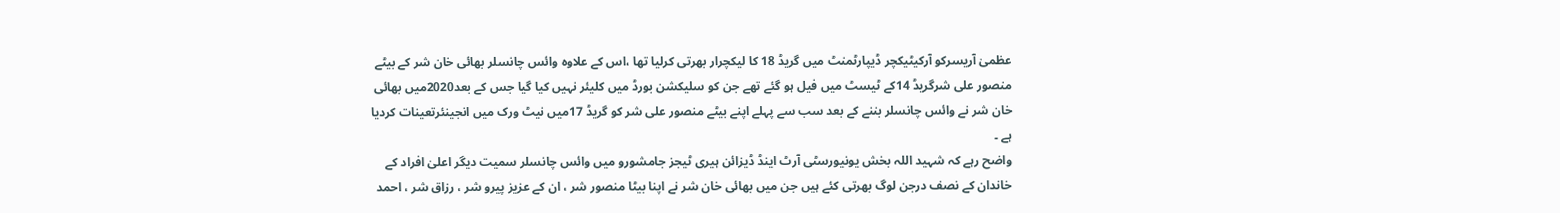عظمیٰ آریسرکو آرکیٹیکچر ڈیپارٹمنٹ میں گریڈ 18 کا لیکچرار بھرتی کرلیا تھا ،اس کے علاوہ وائس چانسلر بھائی خان شر کے بیٹے منصور علی شرگریڈ 14کے ٹیسٹ میں فیل ہو گئے تھے جن کو سلیکشن بورڈ میں کلیئر نہیں کیا گیا جس کے بعد2020میں بھائی خان شر نے وائس چانسلر بننے کے بعد سب سے پہلے اپنے بیٹے منصور علی شر کو گریڈ 17میں نیٹ ورک میں انجینئرتعینات کردیا ہے ۔
واضح رہے کہ شہید اللہ بخش یونیورسٹی آرٹ اینڈ ڈیزائن ہیری ٹیجز جامشورو میں وائس چانسلر سمیت دیگر اعلیٰ افراد کے خاندان کے نصف درجن لوگ بھرتی کئے ہیں جن میں بھائی خان شر نے اپنا بیٹا منصور شر ، ان کے عزیز پیرو شر ، رزاق شر ، احمد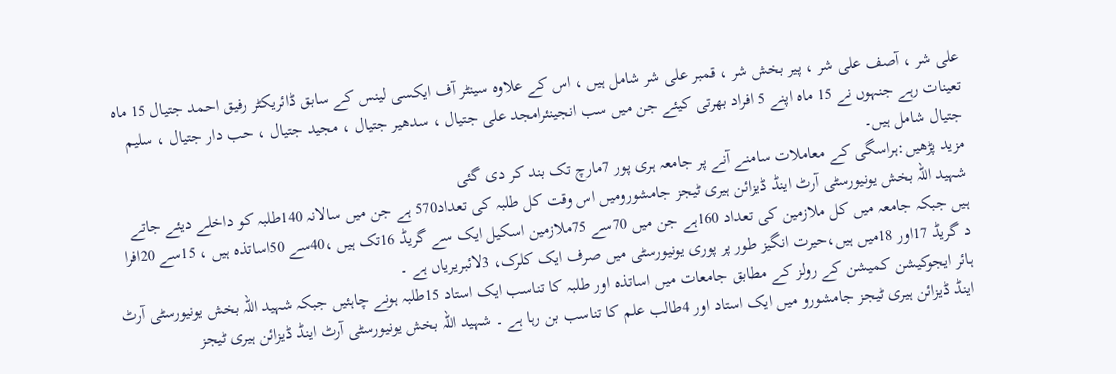علی شر ، آصف علی شر ، پیر بخش شر ، قمبر علی شر شامل ہیں ، اس کے علاوہ سینٹر آف ایکسی لینس کے سابق ڈائریکٹر رفیق احمد جتیال 15 ماہ تعینات رہے جنہوں نے 15 ماہ اپنے 5 افراد بھرتی کیئے جن میں سب انجینئرامجد علی جتیال ، سدھیر جتیال ، مجید جتیال ، حب دار جتیال ، سلیم جتیال شامل ہیں۔
مزید پڑھیں:ہراسگی کے معاملات سامنے آنے پر جامعہ ہری پور 7مارچ تک بند کر دی گئی
شہید اللہ بخش یونیورسٹی آرٹ اینڈ ڈیزائن ہیری ٹیجز جامشورومیں اس وقت کل طلبہ کی تعداد570 ہے جن میں سالانہ 140طلبہ کو داخلے دیئے جاتے ہیں جبکہ جامعہ میں کل ملازمین کی تعداد 160ہے جن میں 70سے 75ملازمین اسکیل ایک سے گریڈ 16تک ہیں ،40سے 50اساتذہ ہیں ، 15سے 20افرا د گریڈ 17اور 18میں ہیں،حیرت انگیز طور پر پوری یونیورسٹی میں صرف ایک کلرک، 3لائبریریاں ہے ۔
ہائر ایجوکیشن کمیشن کے رولز کے مطابق جامعات میں اساتذہ اور طلبہ کا تناسب ایک استاد 15طلبہ ہونے چاہئیں جبکہ شہید اللہ بخش یونیورسٹی آرٹ اینڈ ڈیزائن ہیری ٹیجز جامشورو میں ایک استاد اور 4طالب علم کا تناسب بن رہا ہے ۔ شہید اللہ بخش یونیورسٹی آرٹ اینڈ ڈیزائن ہیری ٹیجز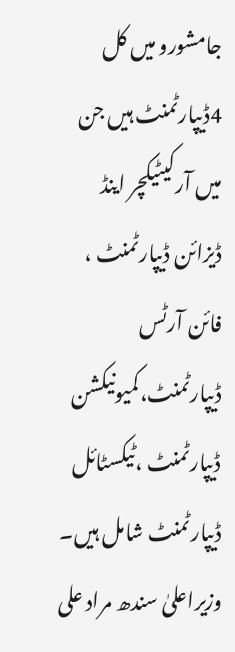جامشورو میں کل 4ڈیپارٹمنٹ ہیں جن میں آرکیٹیکچر اینڈ ڈیزائن ڈیپارٹمنٹ ، فائن آرٹس ڈیپارٹمنٹ،کمیونیکشن ڈیپارٹمنٹ ،ٹیکسٹائل ڈیپارٹمنٹ شامل ہیں۔
وزیراعلیٰ سندھ مراد علی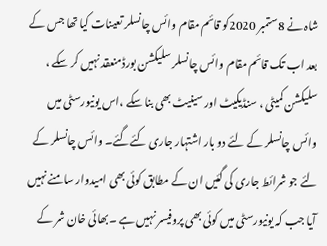شاہ نے 8ستمبر 2020کو قائم مقام وائس چانسلر تعینات کیا تھا جس کے بعد اب تک قائم مقام وائس چانسلر سلیکشن بورڈمنعقد نہیں کر سکے ، سلیکشن کمیٹی ، سنڈیکیٹ اور سینیٹ بھی بنا سکے ،اس یونیورسٹی میں وائس چانسلر کے لئے دو بار اشتہار جاری کئےگئے۔ وائس چانسلر کے لئے جو شرائط جاری کی گئیں ان کے مطابق کوئی بھی امیدوار سامنے نہیں آیا جب کہ یونیورسٹی میں کوئی بھی پروفیسر نہیں ہے ۔بھائی خان شر کے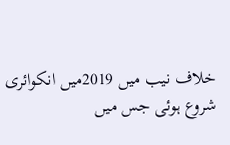خلاف نیب میں 2019میں انکوائری شروع ہوئی جس میں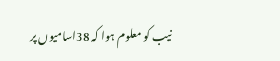نیب کو معلوم ہوا کہ 38اسامیوں پر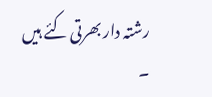رشتہ دار بھرتی کئے ہیں ۔